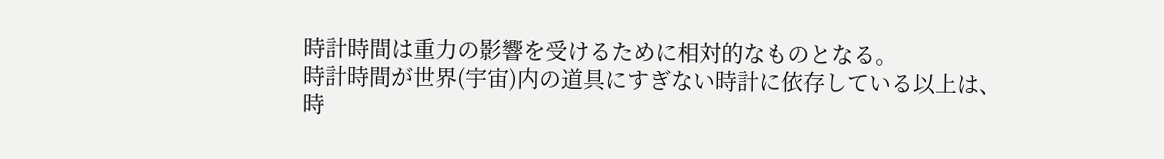時計時間は重力の影響を受けるために相対的なものとなる。
時計時間が世界(宇宙)内の道具にすぎない時計に依存している以上は、
時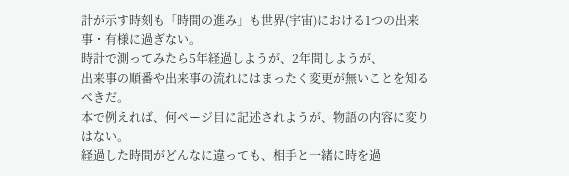計が示す時刻も「時間の進み」も世界(宇宙)における1つの出来事・有様に過ぎない。
時計で測ってみたら5年経過しようが、2年間しようが、
出来事の順番や出来事の流れにはまったく変更が無いことを知るべきだ。
本で例えれば、何ページ目に記述されようが、物語の内容に変りはない。
経過した時間がどんなに違っても、相手と一緒に時を過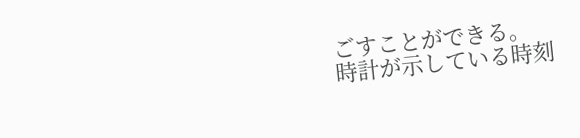ごすことができる。
時計が示している時刻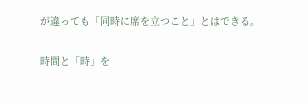が違っても「同時に席を立つこと」とはできる。

時間と「時」を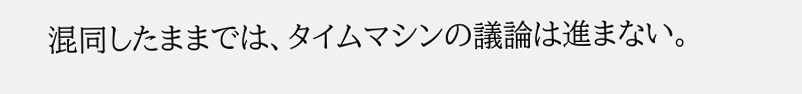混同したままでは、タイムマシンの議論は進まない。